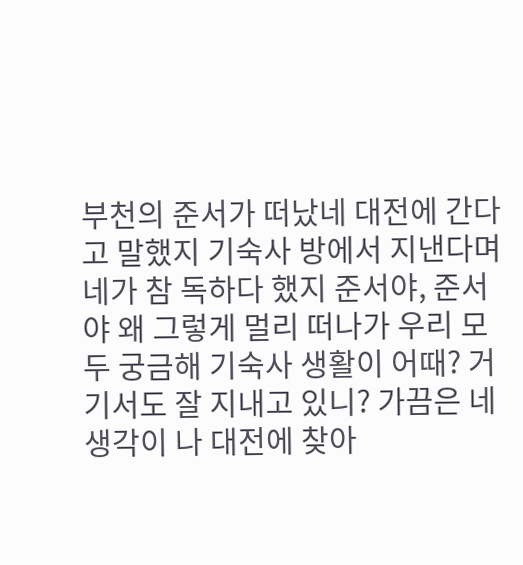부천의 준서가 떠났네 대전에 간다고 말했지 기숙사 방에서 지낸다며 네가 참 독하다 했지 준서야, 준서야 왜 그렇게 멀리 떠나가 우리 모두 궁금해 기숙사 생활이 어때? 거기서도 잘 지내고 있니? 가끔은 네 생각이 나 대전에 찾아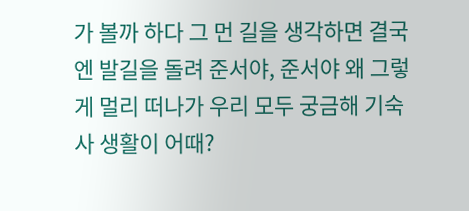가 볼까 하다 그 먼 길을 생각하면 결국엔 발길을 돌려 준서야, 준서야 왜 그렇게 멀리 떠나가 우리 모두 궁금해 기숙사 생활이 어때?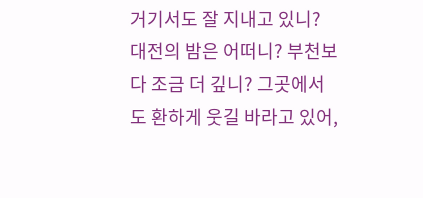거기서도 잘 지내고 있니? 대전의 밤은 어떠니? 부천보다 조금 더 깊니? 그곳에서도 환하게 웃길 바라고 있어,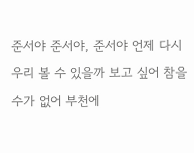준서야 준서야, 준서야 언제 다시 우리 볼 수 있을까 보고 싶어 참을 수가 없어 부천에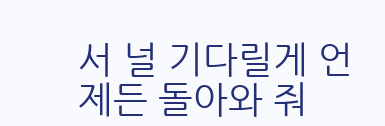서 널 기다릴게 언제든 돌아와 줘